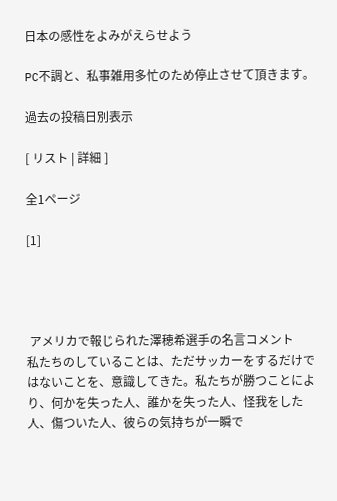日本の感性をよみがえらせよう

PC不調と、私事雑用多忙のため停止させて頂きます。

過去の投稿日別表示

[ リスト | 詳細 ]

全1ページ

[1]




 アメリカで報じられた澤穂希選手の名言コメント
私たちのしていることは、ただサッカーをするだけではないことを、意識してきた。私たちが勝つことにより、何かを失った人、誰かを失った人、怪我をした人、傷ついた人、彼らの気持ちが一瞬で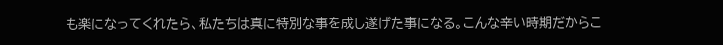も楽になってくれたら、私たちは真に特別な事を成し遂げた事になる。こんな辛い時期だからこ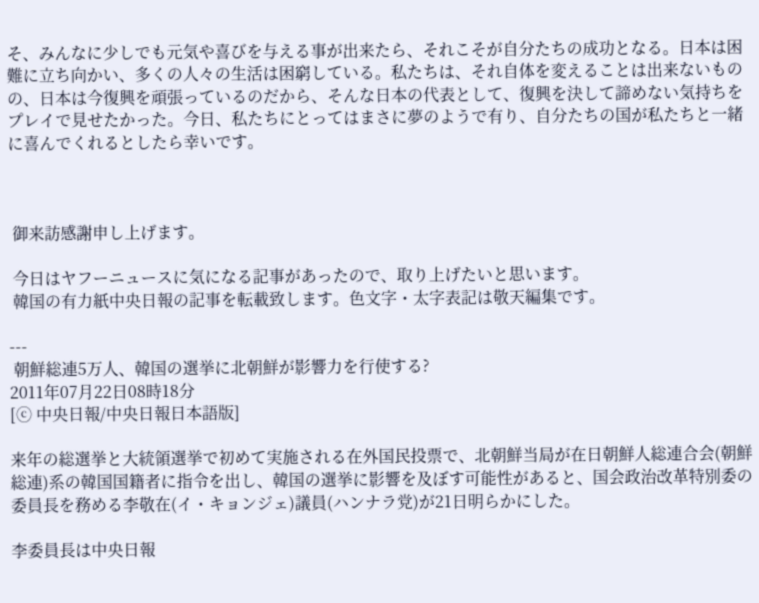そ、みんなに少しでも元気や喜びを与える事が出来たら、それこそが自分たちの成功となる。日本は困難に立ち向かい、多くの人々の生活は困窮している。私たちは、それ自体を変えることは出来ないものの、日本は今復興を頑張っているのだから、そんな日本の代表として、復興を決して諦めない気持ちをプレイで見せたかった。今日、私たちにとってはまさに夢のようで有り、自分たちの国が私たちと一緒に喜んでくれるとしたら幸いです。



 御来訪感謝申し上げます。

 今日はヤフーニュースに気になる記事があったので、取り上げたいと思います。
 韓国の有力紙中央日報の記事を転載致します。色文字・太字表記は敬天編集です。

---
 朝鮮総連5万人、韓国の選挙に北朝鮮が影響力を行使する?
2011年07月22日08時18分
[ⓒ 中央日報/中央日報日本語版]

来年の総選挙と大統領選挙で初めて実施される在外国民投票で、北朝鮮当局が在日朝鮮人総連合会(朝鮮総連)系の韓国国籍者に指令を出し、韓国の選挙に影響を及ぼす可能性があると、国会政治改革特別委の委員長を務める李敬在(イ・キョンジェ)議員(ハンナラ党)が21日明らかにした。

李委員長は中央日報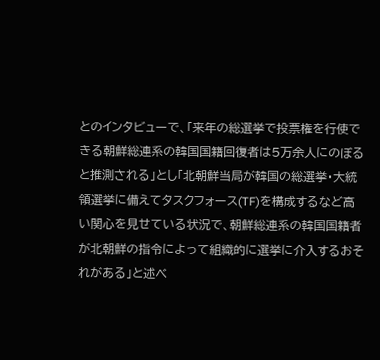とのインタビューで、「来年の総選挙で投票権を行使できる朝鮮総連系の韓国国籍回復者は5万余人にのぼると推測される」とし「北朝鮮当局が韓国の総選挙・大統領選挙に備えてタスクフォース(TF)を構成するなど高い関心を見せている状況で、朝鮮総連系の韓国国籍者が北朝鮮の指令によって組織的に選挙に介入するおそれがある」と述べ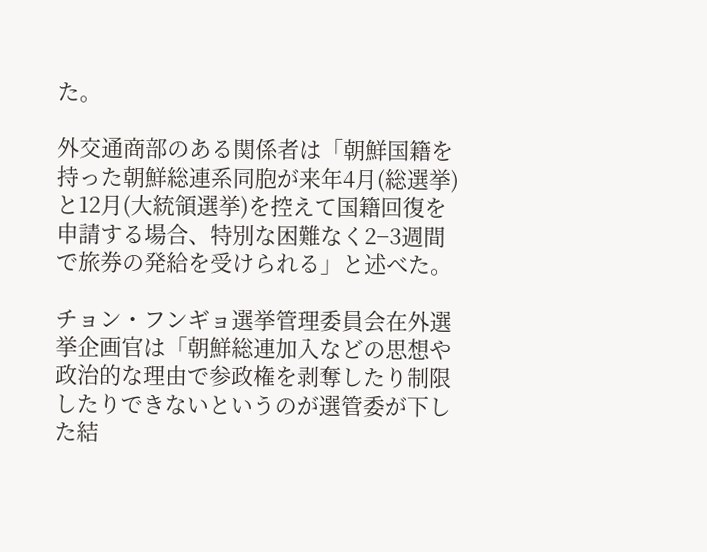た。

外交通商部のある関係者は「朝鮮国籍を持った朝鮮総連系同胞が来年4月(総選挙)と12月(大統領選挙)を控えて国籍回復を申請する場合、特別な困難なく2−3週間で旅券の発給を受けられる」と述べた。

チョン・フンギョ選挙管理委員会在外選挙企画官は「朝鮮総連加入などの思想や政治的な理由で参政権を剥奪したり制限したりできないというのが選管委が下した結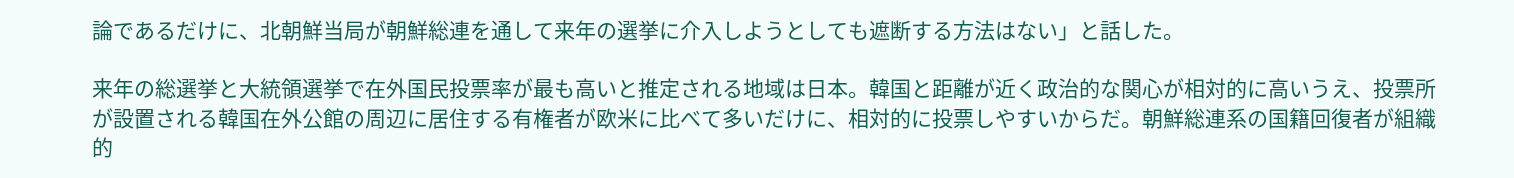論であるだけに、北朝鮮当局が朝鮮総連を通して来年の選挙に介入しようとしても遮断する方法はない」と話した。

来年の総選挙と大統領選挙で在外国民投票率が最も高いと推定される地域は日本。韓国と距離が近く政治的な関心が相対的に高いうえ、投票所が設置される韓国在外公館の周辺に居住する有権者が欧米に比べて多いだけに、相対的に投票しやすいからだ。朝鮮総連系の国籍回復者が組織的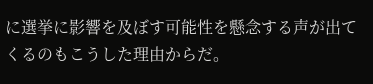に選挙に影響を及ぼす可能性を懸念する声が出てくるのもこうした理由からだ。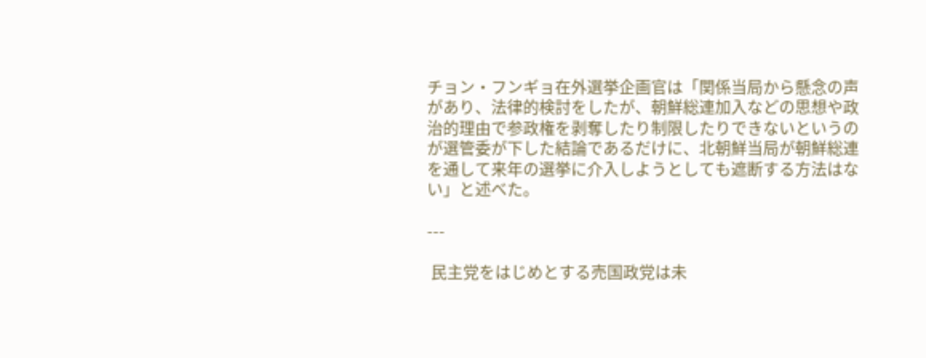チョン・フンギョ在外選挙企画官は「関係当局から懸念の声があり、法律的検討をしたが、朝鮮総連加入などの思想や政治的理由で参政権を剥奪したり制限したりできないというのが選管委が下した結論であるだけに、北朝鮮当局が朝鮮総連を通して来年の選挙に介入しようとしても遮断する方法はない」と述べた。

---

 民主党をはじめとする売国政党は未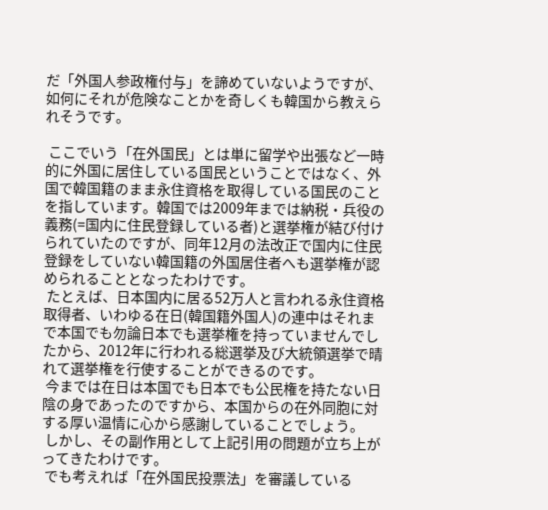だ「外国人参政権付与」を諦めていないようですが、如何にそれが危険なことかを奇しくも韓国から教えられそうです。

 ここでいう「在外国民」とは単に留学や出張など一時的に外国に居住している国民ということではなく、外国で韓国籍のまま永住資格を取得している国民のことを指しています。韓国では2009年までは納税・兵役の義務(=国内に住民登録している者)と選挙権が結び付けられていたのですが、同年12月の法改正で国内に住民登録をしていない韓国籍の外国居住者へも選挙権が認められることとなったわけです。
 たとえば、日本国内に居る52万人と言われる永住資格取得者、いわゆる在日(韓国籍外国人)の連中はそれまで本国でも勿論日本でも選挙権を持っていませんでしたから、2012年に行われる総選挙及び大統領選挙で晴れて選挙権を行使することができるのです。
 今までは在日は本国でも日本でも公民権を持たない日陰の身であったのですから、本国からの在外同胞に対する厚い温情に心から感謝していることでしょう。
 しかし、その副作用として上記引用の問題が立ち上がってきたわけです。
 でも考えれば「在外国民投票法」を審議している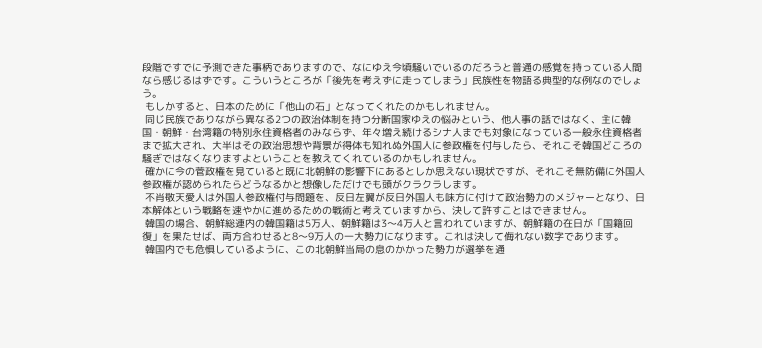段階ですでに予測できた事柄でありますので、なにゆえ今頃騒いでいるのだろうと普通の感覚を持っている人間なら感じるはずです。こういうところが「後先を考えずに走ってしまう」民族性を物語る典型的な例なのでしょう。
 もしかすると、日本のために「他山の石」となってくれたのかもしれません。
 同じ民族でありながら異なる2つの政治体制を持つ分断国家ゆえの悩みという、他人事の話ではなく、主に韓国・朝鮮・台湾籍の特別永住資格者のみならず、年々増え続けるシナ人までも対象になっている一般永住資格者まで拡大され、大半はその政治思想や背景が得体も知れぬ外国人に参政権を付与したら、それこそ韓国どころの騒ぎではなくなりますよということを教えてくれているのかもしれません。
 確かに今の菅政権を見ていると既に北朝鮮の影響下にあるとしか思えない現状ですが、それこそ無防備に外国人参政権が認められたらどうなるかと想像しただけでも頭がクラクラします。
 不肖敬天愛人は外国人参政権付与問題を、反日左翼が反日外国人も味方に付けて政治勢力のメジャーとなり、日本解体という戦略を速やかに進めるための戦術と考えていますから、決して許すことはできません。
 韓国の場合、朝鮮総連内の韓国籍は5万人、朝鮮籍は3〜4万人と言われていますが、朝鮮籍の在日が「国籍回復」を果たせば、両方合わせると8〜9万人の一大勢力になります。これは決して侮れない数字であります。
 韓国内でも危惧しているように、この北朝鮮当局の息のかかった勢力が選挙を通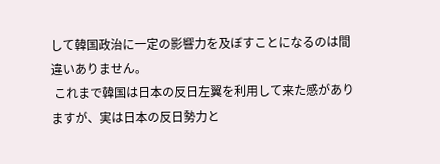して韓国政治に一定の影響力を及ぼすことになるのは間違いありません。
 これまで韓国は日本の反日左翼を利用して来た感がありますが、実は日本の反日勢力と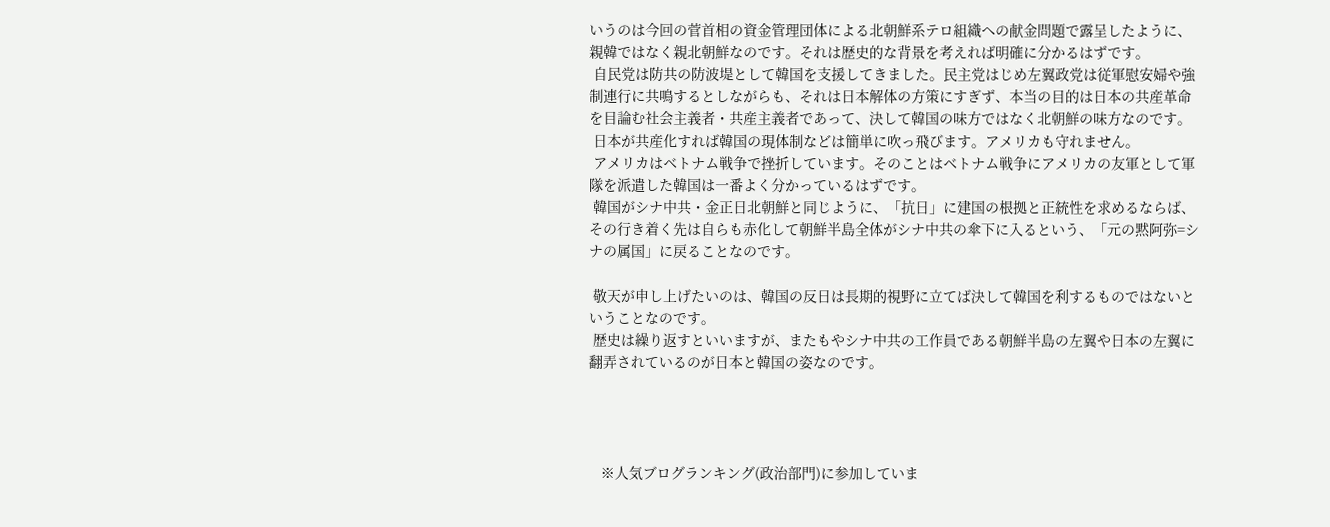いうのは今回の菅首相の資金管理団体による北朝鮮系テロ組織への献金問題で露呈したように、親韓ではなく親北朝鮮なのです。それは歴史的な背景を考えれば明確に分かるはずです。
 自民党は防共の防波堤として韓国を支援してきました。民主党はじめ左翼政党は従軍慰安婦や強制連行に共鳴するとしながらも、それは日本解体の方策にすぎず、本当の目的は日本の共産革命を目論む社会主義者・共産主義者であって、決して韓国の味方ではなく北朝鮮の味方なのです。
 日本が共産化すれば韓国の現体制などは簡単に吹っ飛びます。アメリカも守れません。
 アメリカはベトナム戦争で挫折しています。そのことはベトナム戦争にアメリカの友軍として軍隊を派遣した韓国は一番よく分かっているはずです。
 韓国がシナ中共・金正日北朝鮮と同じように、「抗日」に建国の根拠と正統性を求めるならば、その行き着く先は自らも赤化して朝鮮半島全体がシナ中共の傘下に入るという、「元の黙阿弥=シナの属国」に戻ることなのです。

 敬天が申し上げたいのは、韓国の反日は長期的視野に立てば決して韓国を利するものではないということなのです。
 歴史は繰り返すといいますが、またもやシナ中共の工作員である朝鮮半島の左翼や日本の左翼に翻弄されているのが日本と韓国の姿なのです。




   ※人気ブログランキング(政治部門)に参加していま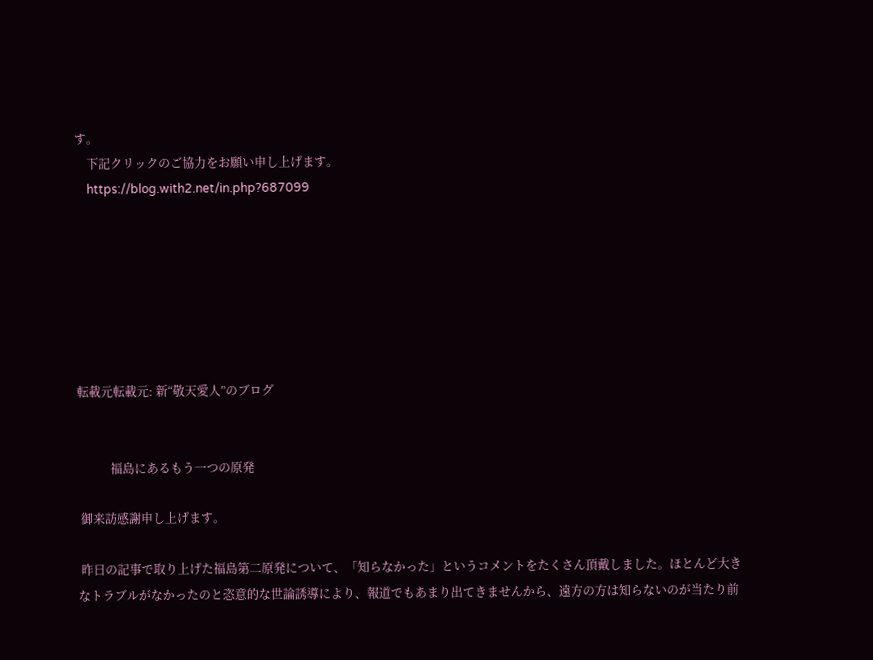す。
    下記クリックのご協力をお願い申し上げます。
    https://blog.with2.net/in.php?687099







転載元転載元: 新“敬天愛人”のブログ


           福島にあるもう一つの原発

 御来訪感謝申し上げます。

 昨日の記事で取り上げた福島第二原発について、「知らなかった」というコメントをたくさん頂戴しました。ほとんど大きなトラブルがなかったのと恣意的な世論誘導により、報道でもあまり出てきませんから、遠方の方は知らないのが当たり前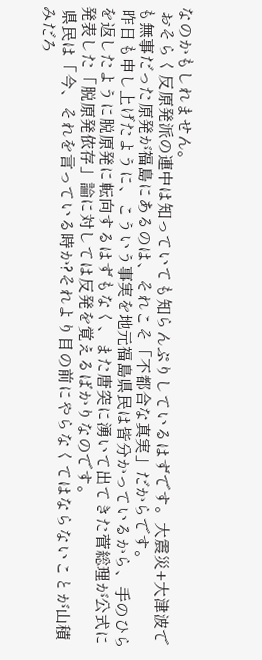なのかもしれません。
 おそらく反原発派の連中は知っていても知らんぷりしているはずです。大震災+大津波でも無事だった原発が福島にあるのは、それこそ「不都合な真実」だからです。
 昨日も申し上げたように、こういう事実を地元福島県民は皆分かっているから、手のひらを返したように脱原発に転向するはずもなく、また唐突に湧いて出てきた菅総理が公式に発表した「脱原発依存」論に対しては反発を覚えるばかりなのです。
 県民は「今、それを言っている時か?それより目の前にやらなくてはならないことが山積みだろ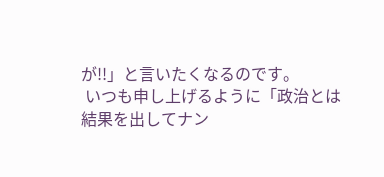が!!」と言いたくなるのです。
 いつも申し上げるように「政治とは結果を出してナン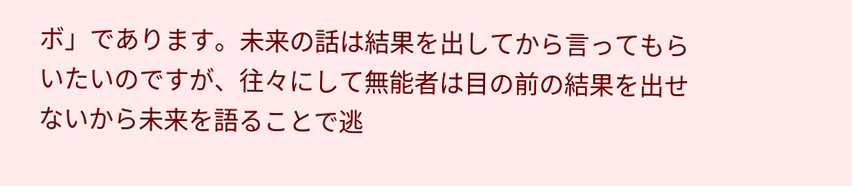ボ」であります。未来の話は結果を出してから言ってもらいたいのですが、往々にして無能者は目の前の結果を出せないから未来を語ることで逃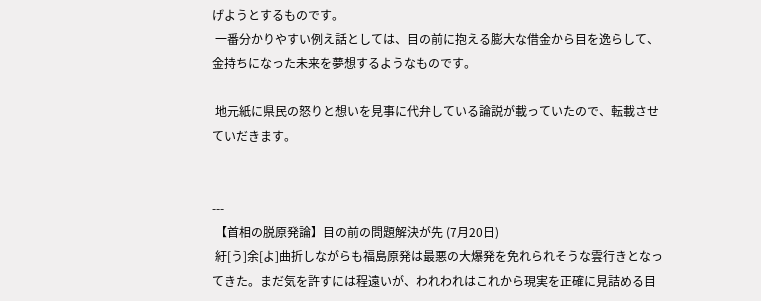げようとするものです。
 一番分かりやすい例え話としては、目の前に抱える膨大な借金から目を逸らして、金持ちになった未来を夢想するようなものです。

 地元紙に県民の怒りと想いを見事に代弁している論説が載っていたので、転載させていだきます。


---
 【首相の脱原発論】目の前の問題解決が先 (7月20日)
 紆[う]余[よ]曲折しながらも福島原発は最悪の大爆発を免れられそうな雲行きとなってきた。まだ気を許すには程遠いが、われわれはこれから現実を正確に見詰める目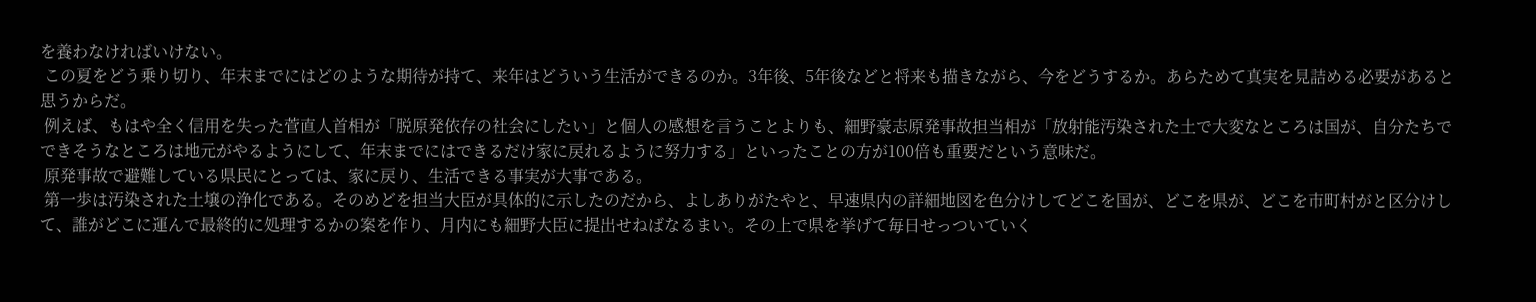を養わなければいけない。
 この夏をどう乗り切り、年末までにはどのような期待が持て、来年はどういう生活ができるのか。3年後、5年後などと将来も描きながら、今をどうするか。あらためて真実を見詰める必要があると思うからだ。
 例えば、もはや全く信用を失った菅直人首相が「脱原発依存の社会にしたい」と個人の感想を言うことよりも、細野豪志原発事故担当相が「放射能汚染された土で大変なところは国が、自分たちでできそうなところは地元がやるようにして、年末までにはできるだけ家に戻れるように努力する」といったことの方が100倍も重要だという意味だ。
 原発事故で避難している県民にとっては、家に戻り、生活できる事実が大事である。
 第一歩は汚染された土壌の浄化である。そのめどを担当大臣が具体的に示したのだから、よしありがたやと、早速県内の詳細地図を色分けしてどこを国が、どこを県が、どこを市町村がと区分けして、誰がどこに運んで最終的に処理するかの案を作り、月内にも細野大臣に提出せねばなるまい。その上で県を挙げて毎日せっついていく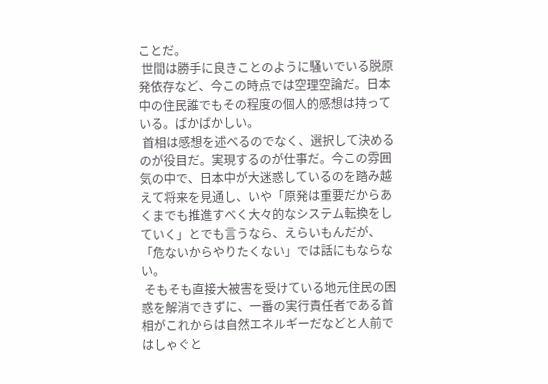ことだ。
 世間は勝手に良きことのように騒いでいる脱原発依存など、今この時点では空理空論だ。日本中の住民誰でもその程度の個人的感想は持っている。ばかばかしい。
 首相は感想を述べるのでなく、選択して決めるのが役目だ。実現するのが仕事だ。今この雰囲気の中で、日本中が大迷惑しているのを踏み越えて将来を見通し、いや「原発は重要だからあくまでも推進すべく大々的なシステム転換をしていく」とでも言うなら、えらいもんだが、「危ないからやりたくない」では話にもならない。
 そもそも直接大被害を受けている地元住民の困惑を解消できずに、一番の実行責任者である首相がこれからは自然エネルギーだなどと人前ではしゃぐと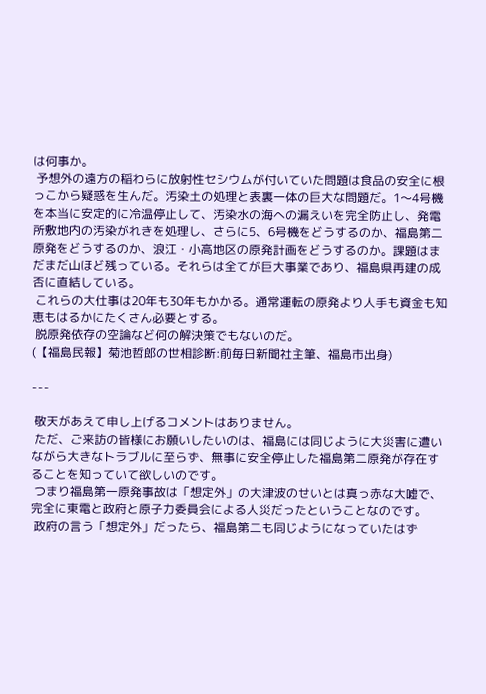は何事か。
 予想外の遠方の稲わらに放射性セシウムが付いていた問題は食品の安全に根っこから疑惑を生んだ。汚染土の処理と表裏一体の巨大な問題だ。1〜4号機を本当に安定的に冷温停止して、汚染水の海への漏えいを完全防止し、発電所敷地内の汚染がれきを処理し、さらに5、6号機をどうするのか、福島第二原発をどうするのか、浪江・小高地区の原発計画をどうするのか。課題はまだまだ山ほど残っている。それらは全てが巨大事業であり、福島県再建の成否に直結している。
 これらの大仕事は20年も30年もかかる。通常運転の原発より人手も資金も知恵もはるかにたくさん必要とする。
 脱原発依存の空論など何の解決策でもないのだ。
(【福島民報】菊池哲郎の世相診断:前毎日新聞社主筆、福島市出身)

---

 敬天があえて申し上げるコメントはありません。
 ただ、ご来訪の皆様にお願いしたいのは、福島には同じように大災害に遭いながら大きなトラブルに至らず、無事に安全停止した福島第二原発が存在することを知っていて欲しいのです。
 つまり福島第一原発事故は「想定外」の大津波のせいとは真っ赤な大嘘で、完全に東電と政府と原子力委員会による人災だったということなのです。
 政府の言う「想定外」だったら、福島第二も同じようになっていたはず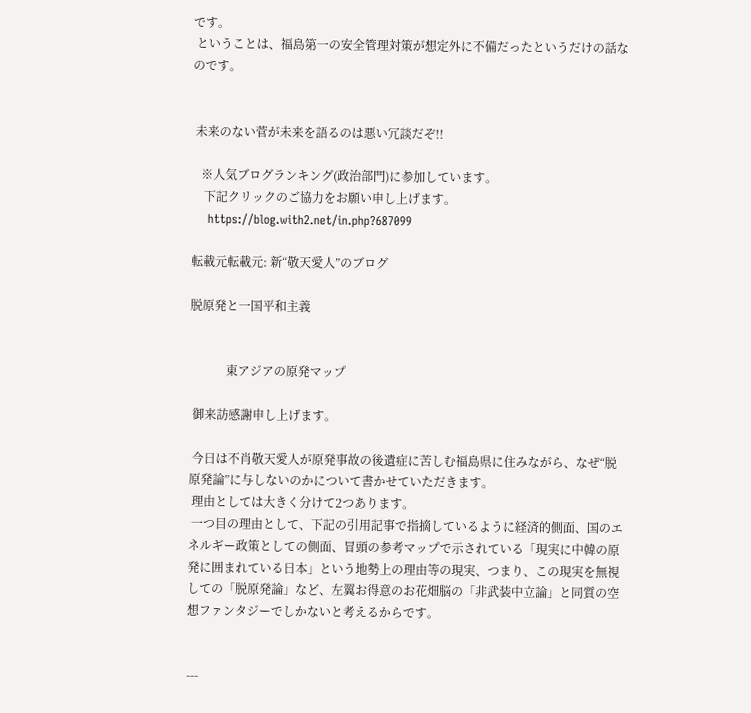です。
 ということは、福島第一の安全管理対策が想定外に不備だったというだけの話なのです。


 未来のない菅が未来を語るのは悪い冗談だぞ!!

   ※人気ブログランキング(政治部門)に参加しています。
    下記クリックのご協力をお願い申し上げます。
    https://blog.with2.net/in.php?687099

転載元転載元: 新“敬天愛人”のブログ

脱原発と一国平和主義


            東アジアの原発マップ

 御来訪感謝申し上げます。

 今日は不肖敬天愛人が原発事故の後遺症に苦しむ福島県に住みながら、なぜ“脱原発論”に与しないのかについて書かせていただきます。
 理由としては大きく分けて2つあります。
 一つ目の理由として、下記の引用記事で指摘しているように経済的側面、国のエネルギー政策としての側面、冒頭の参考マップで示されている「現実に中韓の原発に囲まれている日本」という地勢上の理由等の現実、つまり、この現実を無視しての「脱原発論」など、左翼お得意のお花畑脳の「非武装中立論」と同質の空想ファンタジーでしかないと考えるからです。


---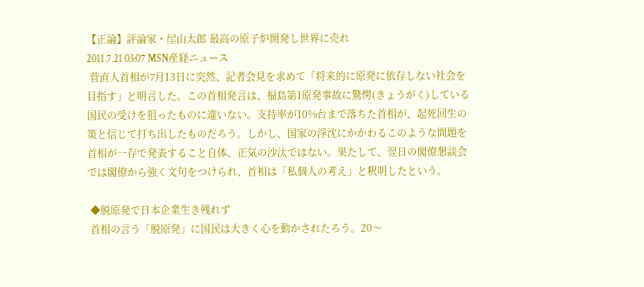【正論】評論家・屋山太郎 最高の原子炉開発し世界に売れ
2011.7.21 03:07 MSN産経ニュース
 菅直人首相が7月13日に突然、記者会見を求めて「将来的に原発に依存しない社会を目指す」と明言した。この首相発言は、福島第1原発事故に驚愕(きょうがく)している国民の受けを狙ったものに違いない。支持率が10%台まで落ちた首相が、起死回生の策と信じて打ち出したものだろう。しかし、国家の浮沈にかかわるこのような問題を首相が一存で発表すること自体、正気の沙汰ではない。果たして、翌日の閣僚懇談会では閣僚から強く文句をつけられ、首相は「私個人の考え」と釈明したという。

 ◆脱原発で日本企業生き残れず
 首相の言う「脱原発」に国民は大きく心を動かされたろう。20〜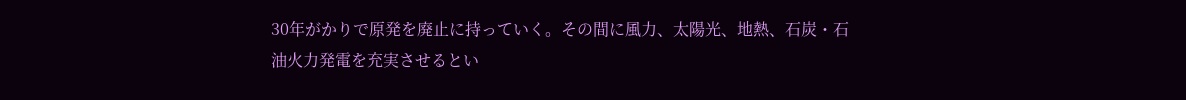30年がかりで原発を廃止に持っていく。その間に風力、太陽光、地熱、石炭・石油火力発電を充実させるとい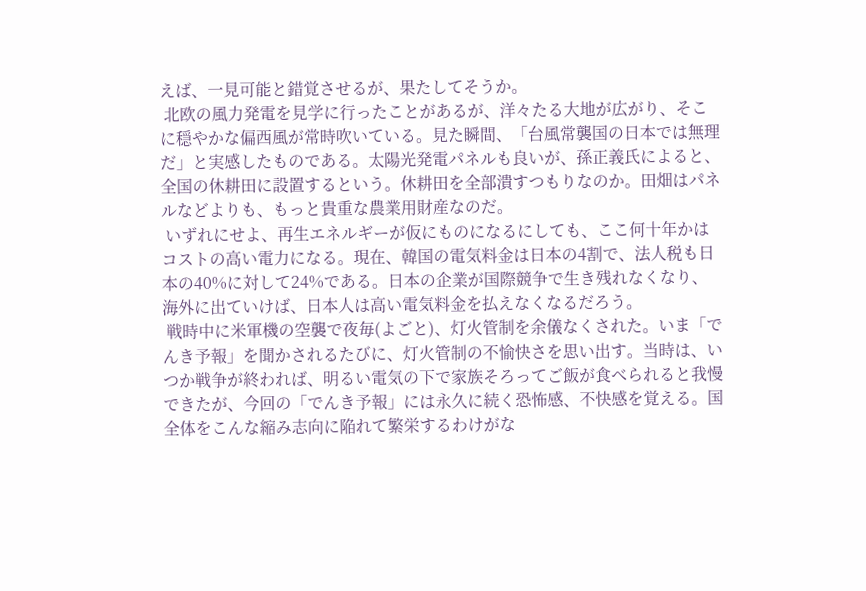えば、一見可能と錯覚させるが、果たしてそうか。
 北欧の風力発電を見学に行ったことがあるが、洋々たる大地が広がり、そこに穏やかな偏西風が常時吹いている。見た瞬間、「台風常襲国の日本では無理だ」と実感したものである。太陽光発電パネルも良いが、孫正義氏によると、全国の休耕田に設置するという。休耕田を全部潰すつもりなのか。田畑はパネルなどよりも、もっと貴重な農業用財産なのだ。
 いずれにせよ、再生エネルギーが仮にものになるにしても、ここ何十年かはコストの高い電力になる。現在、韓国の電気料金は日本の4割で、法人税も日本の40%に対して24%である。日本の企業が国際競争で生き残れなくなり、海外に出ていけば、日本人は高い電気料金を払えなくなるだろう。
 戦時中に米軍機の空襲で夜毎(よごと)、灯火管制を余儀なくされた。いま「でんき予報」を聞かされるたびに、灯火管制の不愉快さを思い出す。当時は、いつか戦争が終われば、明るい電気の下で家族そろってご飯が食べられると我慢できたが、今回の「でんき予報」には永久に続く恐怖感、不快感を覚える。国全体をこんな縮み志向に陥れて繁栄するわけがな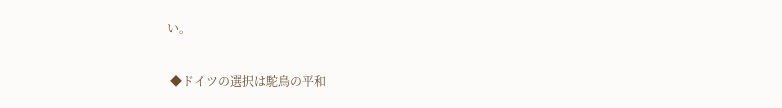い。

 ◆ドイツの選択は駝鳥の平和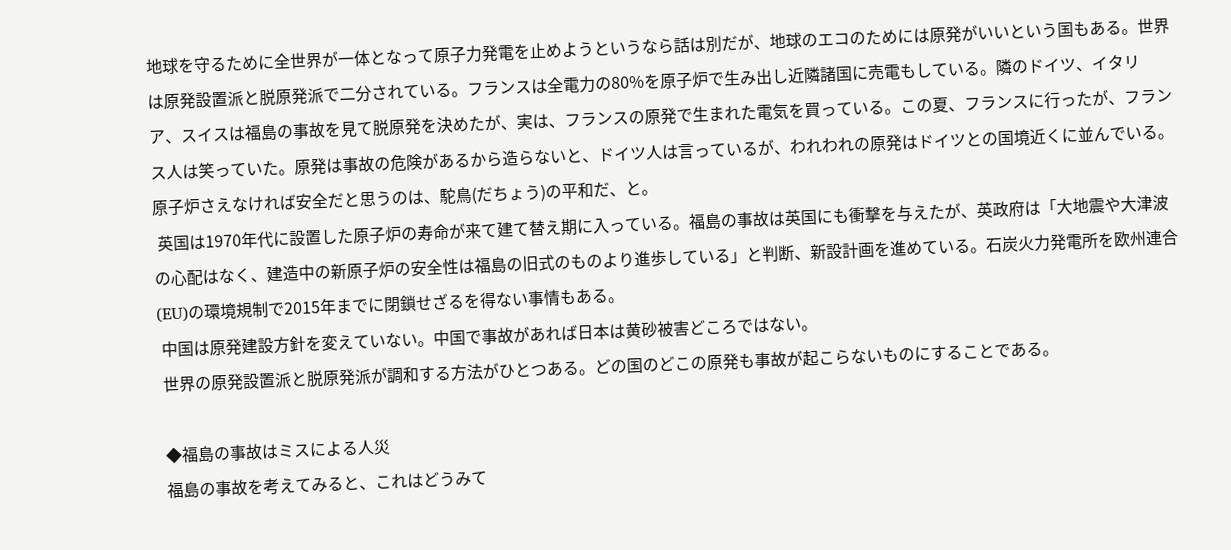地球を守るために全世界が一体となって原子力発電を止めようというなら話は別だが、地球のエコのためには原発がいいという国もある。世界は原発設置派と脱原発派で二分されている。フランスは全電力の80%を原子炉で生み出し近隣諸国に売電もしている。隣のドイツ、イタリア、スイスは福島の事故を見て脱原発を決めたが、実は、フランスの原発で生まれた電気を買っている。この夏、フランスに行ったが、フランス人は笑っていた。原発は事故の危険があるから造らないと、ドイツ人は言っているが、われわれの原発はドイツとの国境近くに並んでいる。原子炉さえなければ安全だと思うのは、駝鳥(だちょう)の平和だ、と。
 英国は1970年代に設置した原子炉の寿命が来て建て替え期に入っている。福島の事故は英国にも衝撃を与えたが、英政府は「大地震や大津波の心配はなく、建造中の新原子炉の安全性は福島の旧式のものより進歩している」と判断、新設計画を進めている。石炭火力発電所を欧州連合(EU)の環境規制で2015年までに閉鎖せざるを得ない事情もある。
 中国は原発建設方針を変えていない。中国で事故があれば日本は黄砂被害どころではない。
 世界の原発設置派と脱原発派が調和する方法がひとつある。どの国のどこの原発も事故が起こらないものにすることである。

 ◆福島の事故はミスによる人災
 福島の事故を考えてみると、これはどうみて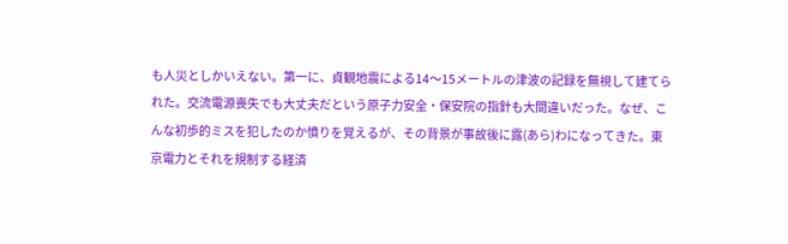も人災としかいえない。第一に、貞観地震による14〜15メートルの津波の記録を無視して建てられた。交流電源喪失でも大丈夫だという原子力安全・保安院の指針も大間違いだった。なぜ、こんな初歩的ミスを犯したのか憤りを覚えるが、その背景が事故後に露(あら)わになってきた。東京電力とそれを規制する経済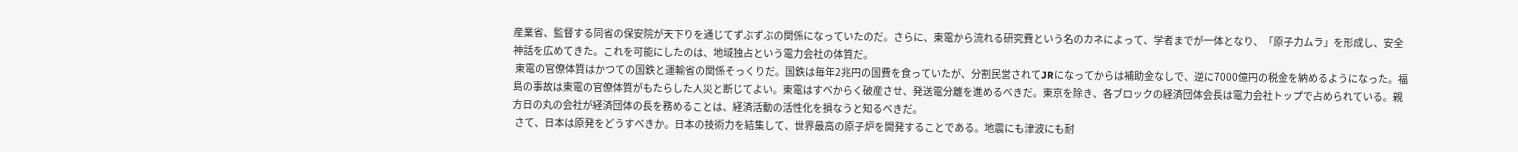産業省、監督する同省の保安院が天下りを通じてずぶずぶの関係になっていたのだ。さらに、東電から流れる研究費という名のカネによって、学者までが一体となり、「原子力ムラ」を形成し、安全神話を広めてきた。これを可能にしたのは、地域独占という電力会社の体質だ。
 東電の官僚体質はかつての国鉄と運輸省の関係そっくりだ。国鉄は毎年2兆円の国費を食っていたが、分割民営されてJRになってからは補助金なしで、逆に7000億円の税金を納めるようになった。福島の事故は東電の官僚体質がもたらした人災と断じてよい。東電はすべからく破産させ、発送電分離を進めるべきだ。東京を除き、各ブロックの経済団体会長は電力会社トップで占められている。親方日の丸の会社が経済団体の長を務めることは、経済活動の活性化を損なうと知るべきだ。
 さて、日本は原発をどうすべきか。日本の技術力を結集して、世界最高の原子炉を開発することである。地震にも津波にも耐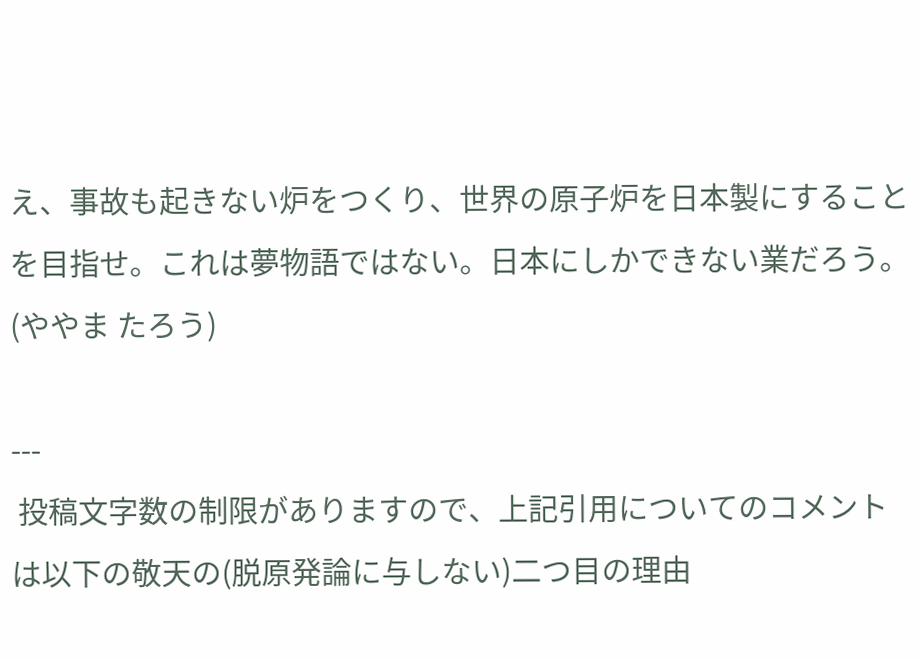え、事故も起きない炉をつくり、世界の原子炉を日本製にすることを目指せ。これは夢物語ではない。日本にしかできない業だろう。(ややま たろう)

---
 投稿文字数の制限がありますので、上記引用についてのコメントは以下の敬天の(脱原発論に与しない)二つ目の理由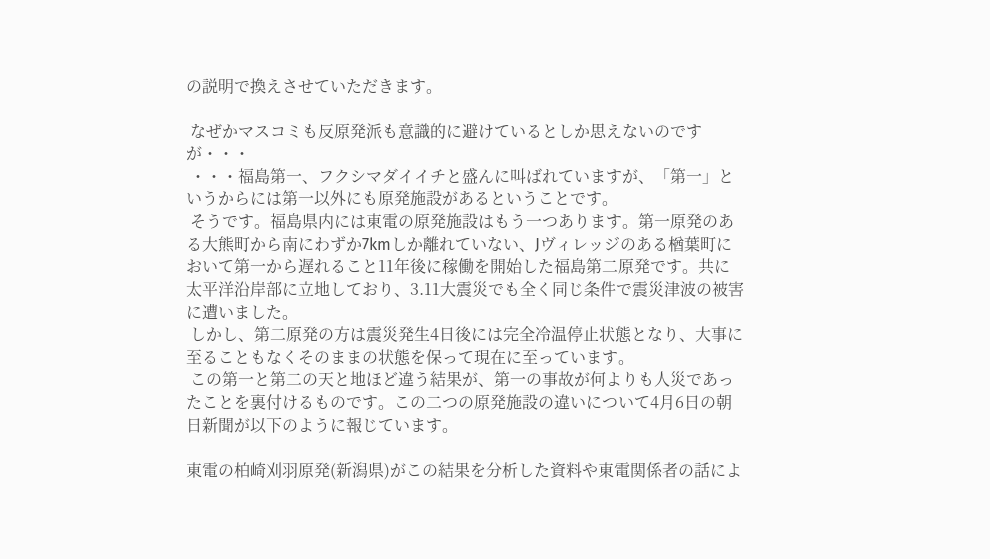の説明で換えさせていただきます。

 なぜかマスコミも反原発派も意識的に避けているとしか思えないのですが・・・
 ・・・福島第一、フクシマダイイチと盛んに叫ばれていますが、「第一」というからには第一以外にも原発施設があるということです。
 そうです。福島県内には東電の原発施設はもう一つあります。第一原発のある大熊町から南にわずか7kmしか離れていない、Jヴィレッジのある楢葉町において第一から遅れること11年後に稼働を開始した福島第二原発です。共に太平洋沿岸部に立地しており、3.11大震災でも全く同じ条件で震災津波の被害に遭いました。
 しかし、第二原発の方は震災発生4日後には完全冷温停止状態となり、大事に至ることもなくそのままの状態を保って現在に至っています。
 この第一と第二の天と地ほど違う結果が、第一の事故が何よりも人災であったことを裏付けるものです。この二つの原発施設の違いについて4月6日の朝日新聞が以下のように報じています。

東電の柏崎刈羽原発(新潟県)がこの結果を分析した資料や東電関係者の話によ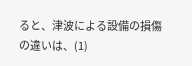ると、津波による設備の損傷の違いは、(1)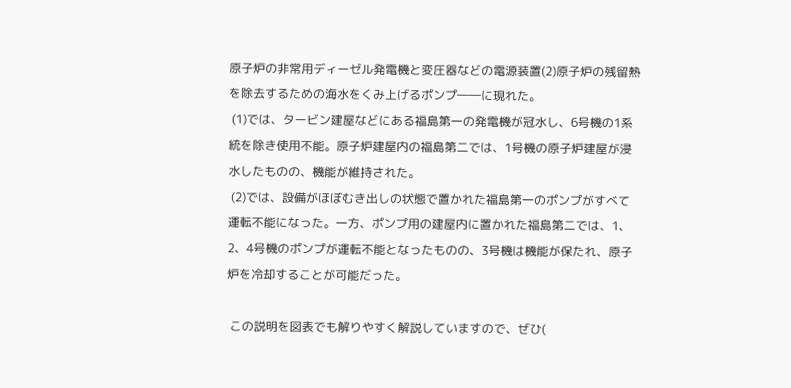原子炉の非常用ディーゼル発電機と変圧器などの電源装置(2)原子炉の残留熱を除去するための海水をくみ上げるポンプ――に現れた。
 (1)では、タービン建屋などにある福島第一の発電機が冠水し、6号機の1系統を除き使用不能。原子炉建屋内の福島第二では、1号機の原子炉建屋が浸水したものの、機能が維持された。
 (2)では、設備がほぼむき出しの状態で置かれた福島第一のポンプがすべて運転不能になった。一方、ポンプ用の建屋内に置かれた福島第二では、1、2、4号機のポンプが運転不能となったものの、3号機は機能が保たれ、原子炉を冷却することが可能だった。

 この説明を図表でも解りやすく解説していますので、ぜひ(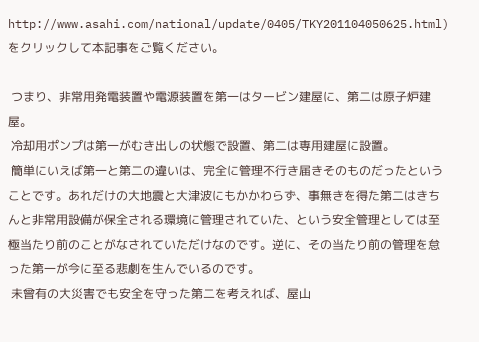http://www.asahi.com/national/update/0405/TKY201104050625.html)をクリックして本記事をご覧ください。

 つまり、非常用発電装置や電源装置を第一はタービン建屋に、第二は原子炉建屋。
 冷却用ポンプは第一がむき出しの状態で設置、第二は専用建屋に設置。
 簡単にいえば第一と第二の違いは、完全に管理不行き届きそのものだったということです。あれだけの大地震と大津波にもかかわらず、事無きを得た第二はきちんと非常用設備が保全される環境に管理されていた、という安全管理としては至極当たり前のことがなされていただけなのです。逆に、その当たり前の管理を怠った第一が今に至る悲劇を生んでいるのです。
 未曾有の大災害でも安全を守った第二を考えれば、屋山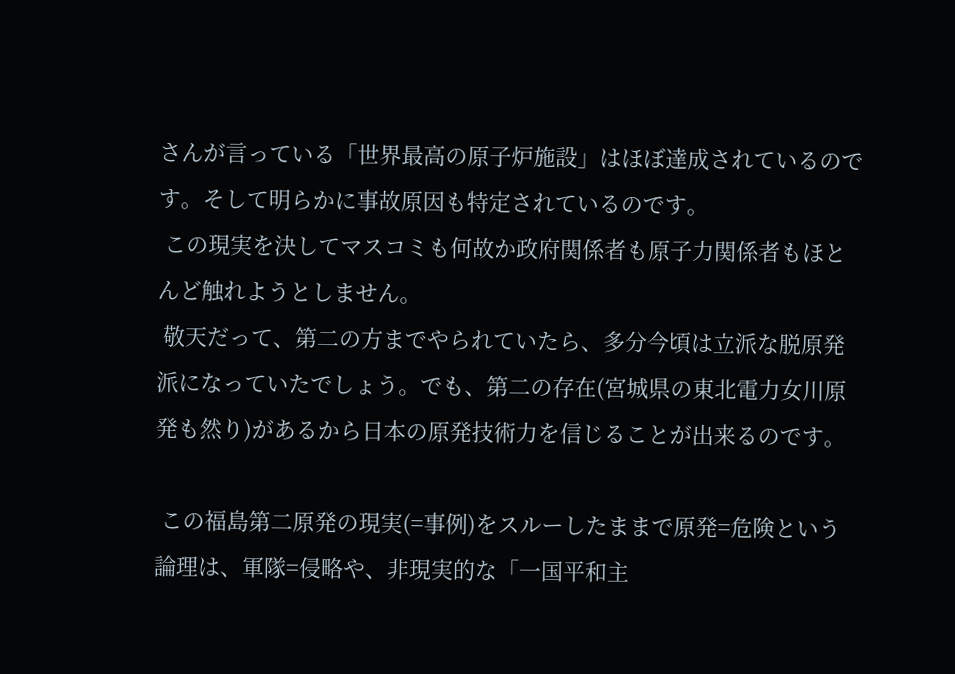さんが言っている「世界最高の原子炉施設」はほぼ達成されているのです。そして明らかに事故原因も特定されているのです。
 この現実を決してマスコミも何故か政府関係者も原子力関係者もほとんど触れようとしません。
 敬天だって、第二の方までやられていたら、多分今頃は立派な脱原発派になっていたでしょう。でも、第二の存在(宮城県の東北電力女川原発も然り)があるから日本の原発技術力を信じることが出来るのです。

 この福島第二原発の現実(=事例)をスルーしたままで原発=危険という論理は、軍隊=侵略や、非現実的な「一国平和主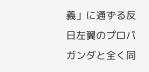義」に通ずる反日左翼のプロパガンダと全く同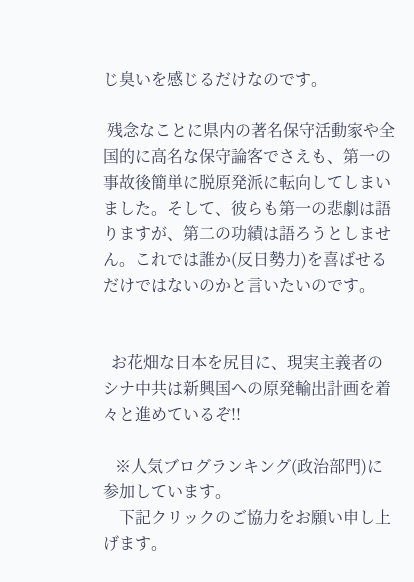じ臭いを感じるだけなのです。

 残念なことに県内の著名保守活動家や全国的に高名な保守論客でさえも、第一の事故後簡単に脱原発派に転向してしまいました。そして、彼らも第一の悲劇は語りますが、第二の功績は語ろうとしません。これでは誰か(反日勢力)を喜ばせるだけではないのかと言いたいのです。


  お花畑な日本を尻目に、現実主義者のシナ中共は新興国への原発輸出計画を着々と進めているぞ!!

   ※人気ブログランキング(政治部門)に参加しています。
    下記クリックのご協力をお願い申し上げます。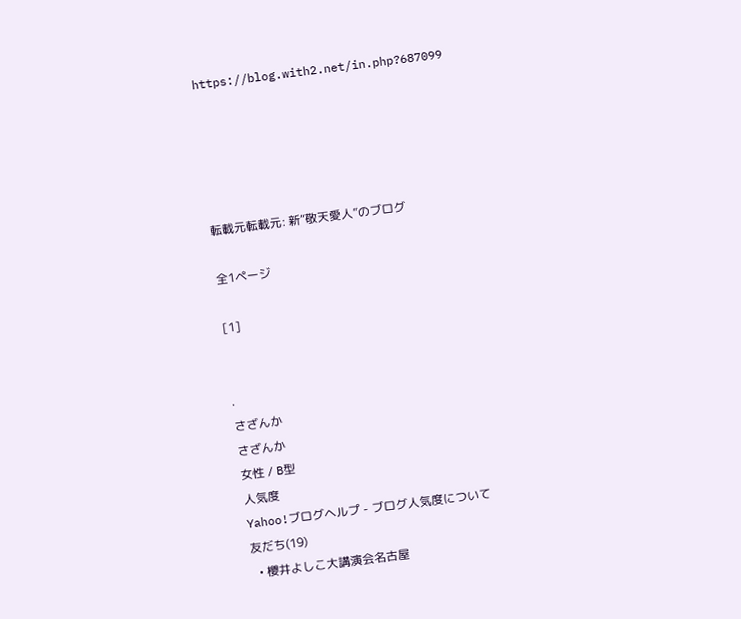https://blog.with2.net/in.php?687099





転載元転載元: 新“敬天愛人”のブログ

全1ページ

[1]


.
さざんか
さざんか
女性 / B型
人気度
Yahoo!ブログヘルプ - ブログ人気度について
友だち(19)
  • 櫻井よしこ大講演会名古屋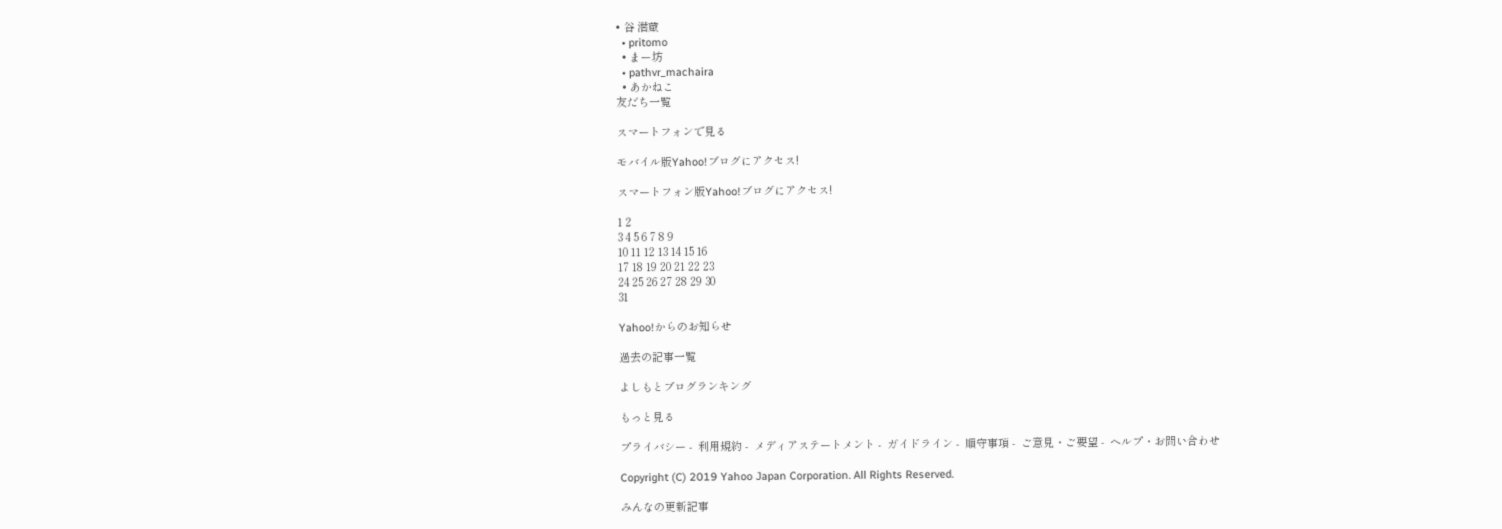• 谷 潜蔵
  • pritomo
  • まー坊
  • pathvr_machaira
  • あかねこ
友だち一覧

スマートフォンで見る

モバイル版Yahoo!ブログにアクセス!

スマートフォン版Yahoo!ブログにアクセス!

1 2
3 4 5 6 7 8 9
10 11 12 13 14 15 16
17 18 19 20 21 22 23
24 25 26 27 28 29 30
31

Yahoo!からのお知らせ

過去の記事一覧

よしもとブログランキング

もっと見る

プライバシー -  利用規約 -  メディアステートメント -  ガイドライン -  順守事項 -  ご意見・ご要望 -  ヘルプ・お問い合わせ

Copyright (C) 2019 Yahoo Japan Corporation. All Rights Reserved.

みんなの更新記事